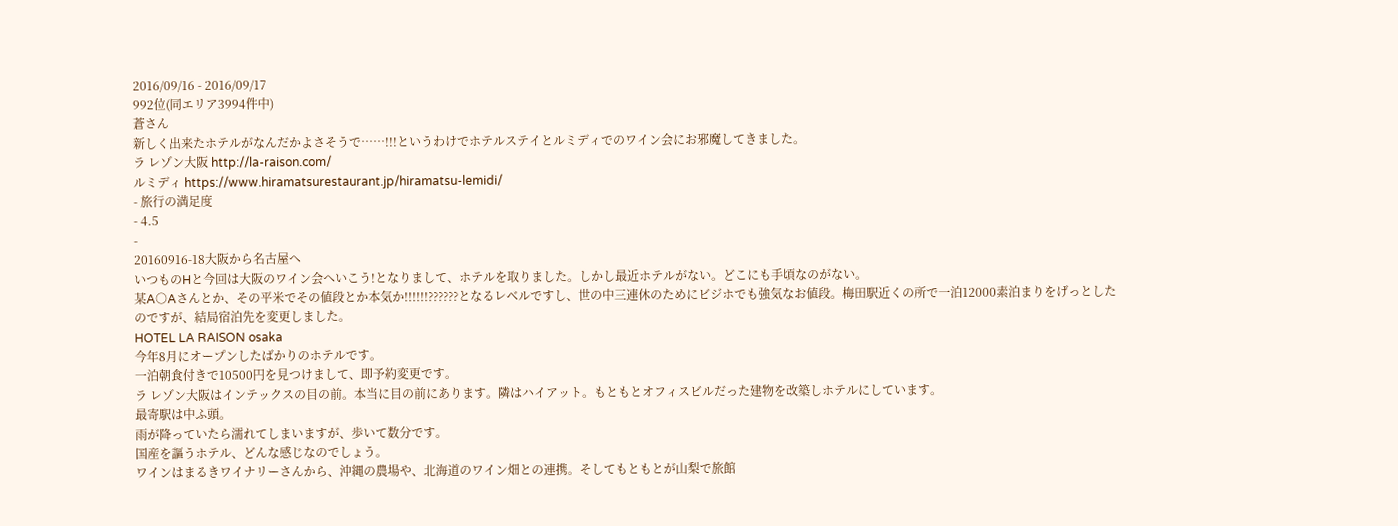2016/09/16 - 2016/09/17
992位(同エリア3994件中)
蒼さん
新しく出来たホテルがなんだかよさそうで……!!!というわけでホテルステイとルミディでのワイン会にお邪魔してきました。
ラ レゾン大阪 http://la-raison.com/
ルミディ https://www.hiramatsurestaurant.jp/hiramatsu-lemidi/
- 旅行の満足度
- 4.5
-
20160916-18大阪から名古屋へ
いつものHと今回は大阪のワイン会へいこう!となりまして、ホテルを取りました。しかし最近ホテルがない。どこにも手頃なのがない。
某A○Aさんとか、その平米でその値段とか本気か!!!!!!??????となるレベルですし、世の中三連休のためにビジホでも強気なお値段。梅田駅近くの所で一泊12000素泊まりをげっとしたのですが、結局宿泊先を変更しました。
HOTEL LA RAISON osaka
今年8月にオープンしたばかりのホテルです。
一泊朝食付きで10500円を見つけまして、即予約変更です。
ラ レゾン大阪はインテックスの目の前。本当に目の前にあります。隣はハイアット。もともとオフィスビルだった建物を改築しホテルにしています。
最寄駅は中ふ頭。
雨が降っていたら濡れてしまいますが、歩いて数分です。
国産を謳うホテル、どんな感じなのでしょう。
ワインはまるきワイナリーさんから、沖縄の農場や、北海道のワイン畑との連携。そしてもともとが山梨で旅館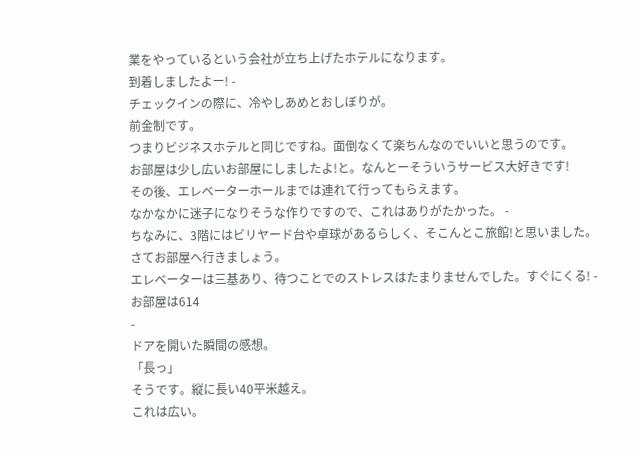業をやっているという会社が立ち上げたホテルになります。
到着しましたよー! -
チェックインの際に、冷やしあめとおしぼりが。
前金制です。
つまりビジネスホテルと同じですね。面倒なくて楽ちんなのでいいと思うのです。
お部屋は少し広いお部屋にしましたよ!と。なんとーそういうサービス大好きです!
その後、エレベーターホールまでは連れて行ってもらえます。
なかなかに迷子になりそうな作りですので、これはありがたかった。 -
ちなみに、3階にはビリヤード台や卓球があるらしく、そこんとこ旅館!と思いました。
さてお部屋へ行きましょう。
エレベーターは三基あり、待つことでのストレスはたまりませんでした。すぐにくる! -
お部屋は614
-
ドアを開いた瞬間の感想。
「長っ」
そうです。縦に長い40平米越え。
これは広い。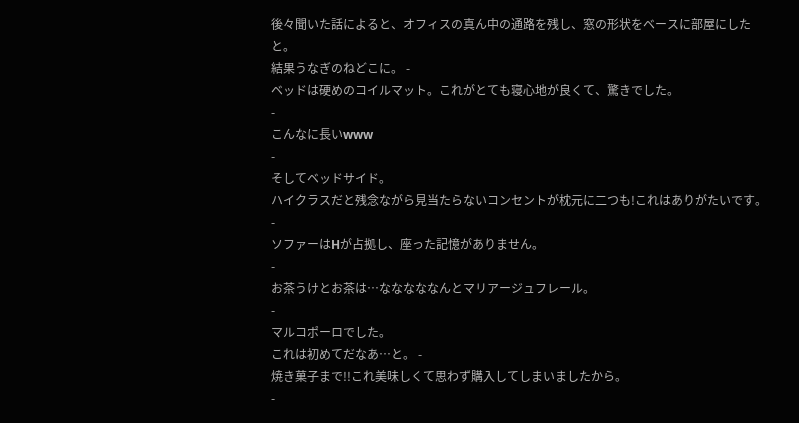後々聞いた話によると、オフィスの真ん中の通路を残し、窓の形状をベースに部屋にしたと。
結果うなぎのねどこに。 -
ベッドは硬めのコイルマット。これがとても寝心地が良くて、驚きでした。
-
こんなに長いwww
-
そしてベッドサイド。
ハイクラスだと残念ながら見当たらないコンセントが枕元に二つも!これはありがたいです。 -
ソファーはHが占拠し、座った記憶がありません。
-
お茶うけとお茶は…なななななんとマリアージュフレール。
-
マルコポーロでした。
これは初めてだなあ…と。 -
焼き菓子まで!!これ美味しくて思わず購入してしまいましたから。
-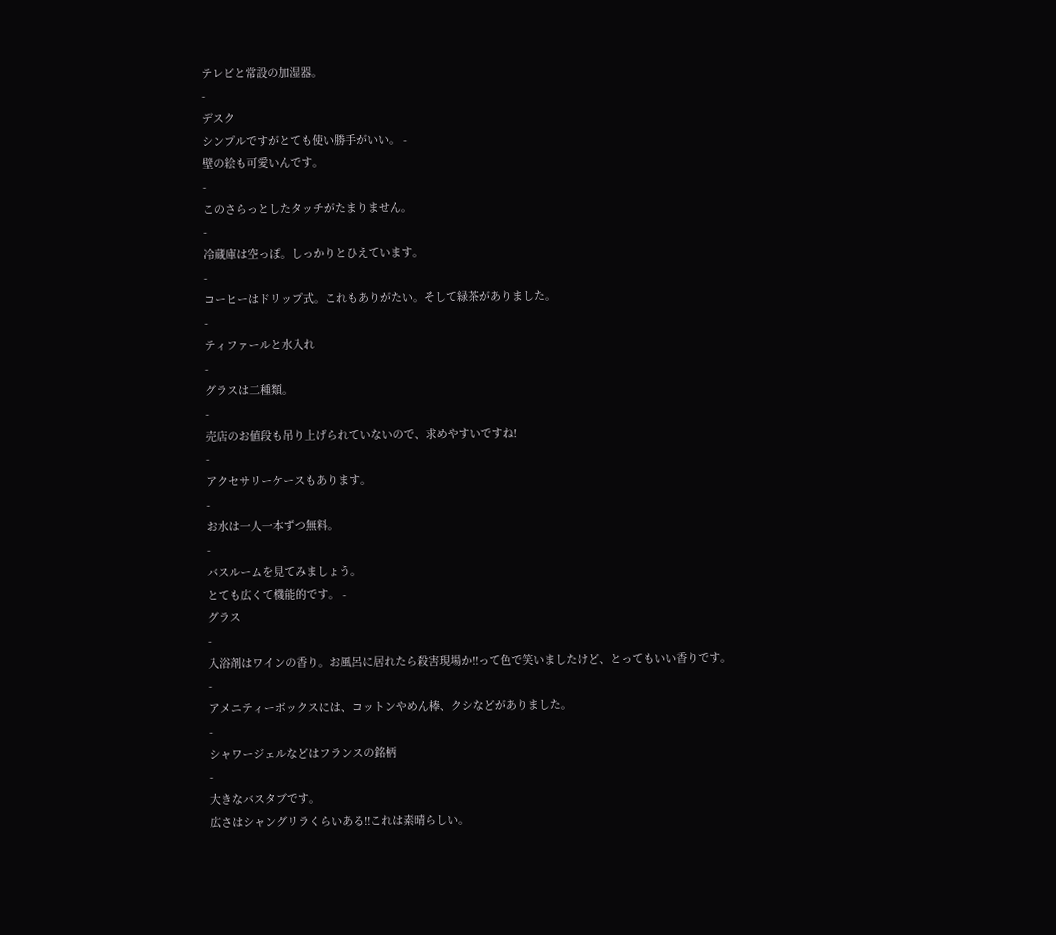テレビと常設の加湿器。
-
デスク
シンプルですがとても使い勝手がいい。 -
壁の絵も可愛いんです。
-
このさらっとしたタッチがたまりません。
-
冷蔵庫は空っぽ。しっかりとひえています。
-
コーヒーはドリップ式。これもありがたい。そして緑茶がありました。
-
ティファールと水入れ
-
グラスは二種類。
-
売店のお値段も吊り上げられていないので、求めやすいですね!
-
アクセサリーケースもあります。
-
お水は一人一本ずつ無料。
-
バスルームを見てみましょう。
とても広くて機能的です。 -
グラス
-
入浴剤はワインの香り。お風呂に居れたら殺害現場か!!って色で笑いましたけど、とってもいい香りです。
-
アメニティーボックスには、コットンやめん棒、クシなどがありました。
-
シャワージェルなどはフランスの銘柄
-
大きなバスタブです。
広さはシャングリラくらいある!!これは素晴らしい。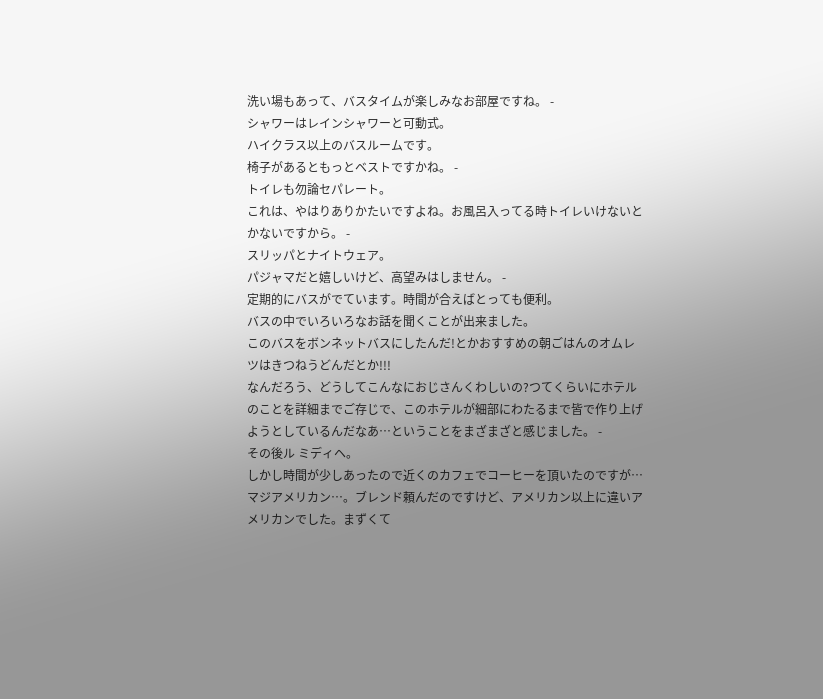洗い場もあって、バスタイムが楽しみなお部屋ですね。 -
シャワーはレインシャワーと可動式。
ハイクラス以上のバスルームです。
椅子があるともっとベストですかね。 -
トイレも勿論セパレート。
これは、やはりありかたいですよね。お風呂入ってる時トイレいけないとかないですから。 -
スリッパとナイトウェア。
パジャマだと嬉しいけど、高望みはしません。 -
定期的にバスがでています。時間が合えばとっても便利。
バスの中でいろいろなお話を聞くことが出来ました。
このバスをボンネットバスにしたんだ!とかおすすめの朝ごはんのオムレツはきつねうどんだとか!!!
なんだろう、どうしてこんなにおじさんくわしいの?つてくらいにホテルのことを詳細までご存じで、このホテルが細部にわたるまで皆で作り上げようとしているんだなあ…ということをまざまざと感じました。 -
その後ル ミディヘ。
しかし時間が少しあったので近くのカフェでコーヒーを頂いたのですが…マジアメリカン…。ブレンド頼んだのですけど、アメリカン以上に違いアメリカンでした。まずくて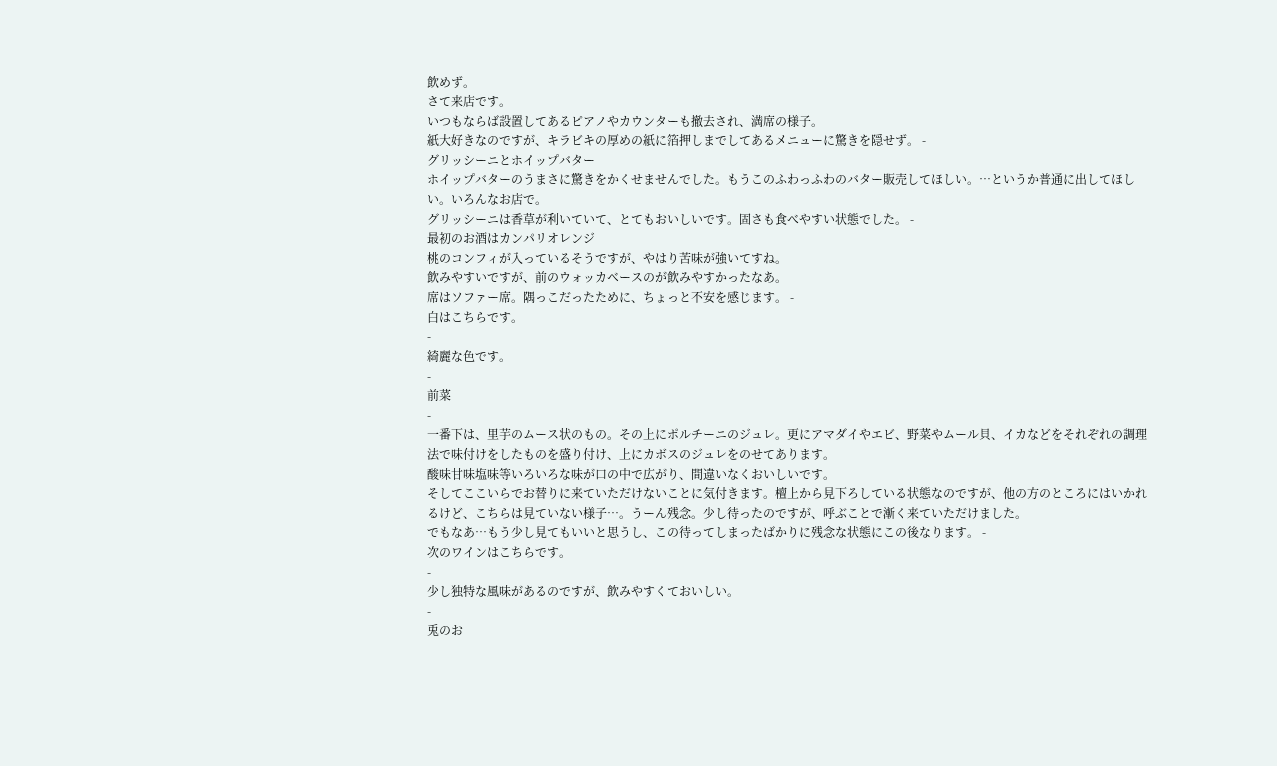飲めず。
さて来店です。
いつもならば設置してあるピアノやカウンターも撤去され、満席の様子。
紙大好きなのですが、キラビキの厚めの紙に箔押しまでしてあるメニューに驚きを隠せず。 -
グリッシーニとホイップバター
ホイップバターのうまさに驚きをかくせませんでした。もうこのふわっふわのバター販売してほしい。…というか普通に出してほしい。いろんなお店で。
グリッシーニは香草が利いていて、とてもおいしいです。固さも食べやすい状態でした。 -
最初のお酒はカンパリオレンジ
桃のコンフィが入っているそうですが、やはり苦味が強いてすね。
飲みやすいですが、前のウォッカベースのが飲みやすかったなあ。
席はソファー席。隅っこだったために、ちょっと不安を感じます。 -
白はこちらです。
-
綺麗な色です。
-
前菜
-
一番下は、里芋のムース状のもの。その上にポルチーニのジュレ。更にアマダイやエビ、野菜やムール貝、イカなどをそれぞれの調理法で味付けをしたものを盛り付け、上にカボスのジュレをのせてあります。
酸味甘味塩味等いろいろな味が口の中で広がり、間違いなくおいしいです。
そしてここいらでお替りに来ていただけないことに気付きます。檀上から見下ろしている状態なのですが、他の方のところにはいかれるけど、こちらは見ていない様子…。うーん残念。少し待ったのですが、呼ぶことで漸く来ていただけました。
でもなあ…もう少し見てもいいと思うし、この待ってしまったばかりに残念な状態にこの後なります。 -
次のワインはこちらです。
-
少し独特な風味があるのですが、飲みやすくておいしい。
-
兎のお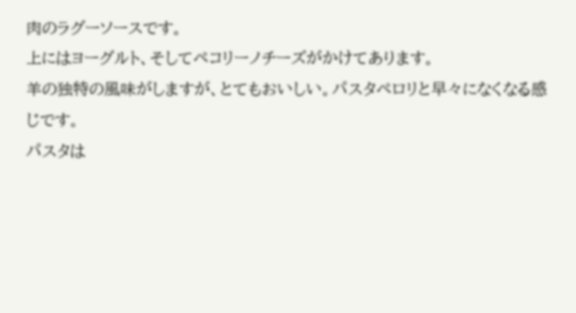肉のラグーソースです。
上にはヨーグルト、そしてペコリーノチーズがかけてあります。
羊の独特の風味がしますが、とてもおいしい。パスタペロリと早々になくなる感じです。
パスタは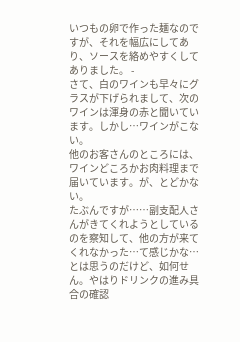いつもの卵で作った麺なのですが、それを幅広にしてあり、ソースを絡めやすくしてありました。 -
さて、白のワインも早々にグラスが下げられまして、次のワインは渾身の赤と聞いています。しかし…ワインがこない。
他のお客さんのところには、ワインどころかお肉料理まで届いています。が、とどかない。
たぶんですが……副支配人さんがきてくれようとしているのを察知して、他の方が来てくれなかった…て感じかな…とは思うのだけど、如何せん。やはりドリンクの進み具合の確認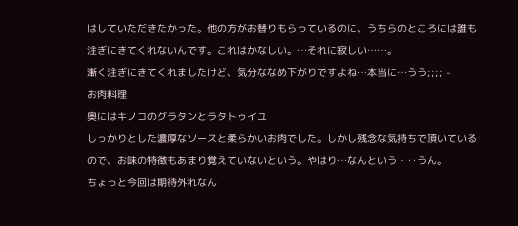はしていただきたかった。他の方がお替りもらっているのに、うちらのところには誰も注ぎにきてくれないんです。これはかなしい。…それに寂しい……。
漸く注ぎにきてくれましたけど、気分ななめ下がりですよね…本当に…うう;;;; -
お肉料理
奥にはキノコのグラタンとラタトゥイユ
しっかりとした濃厚なソースと柔らかいお肉でした。しかし残念な気持ちで頂いているので、お味の特徴もあまり覚えていないという。やはり…なんという・‥うん。
ちょっと今回は期待外れなん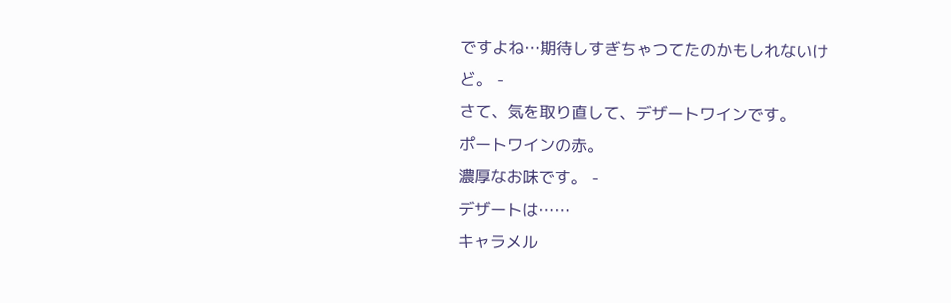ですよね…期待しすぎちゃつてたのかもしれないけど。 -
さて、気を取り直して、デザートワインです。
ポートワインの赤。
濃厚なお味です。 -
デザートは……
キャラメル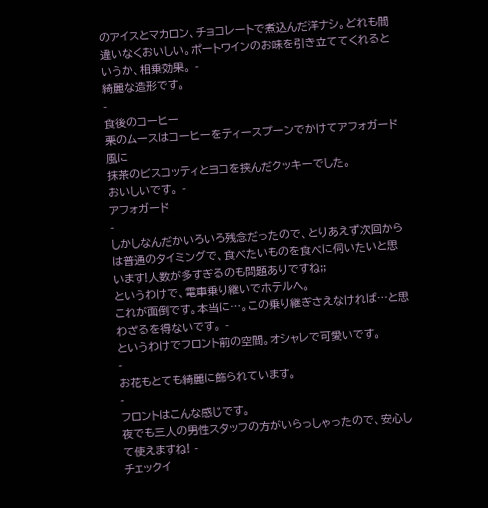のアイスとマカロン、チョコレートで煮込んだ洋ナシ。どれも間違いなくおいしい。ポートワインのお味を引き立ててくれるというか、相乗効果。 -
綺麗な造形です。
-
食後のコーヒー
栗のムースはコーヒーをティースプーンでかけてアフォガード風に
抹茶のビスコッティとヨコを挟んだクッキーでした。
おいしいです。 -
アフォガード
-
しかしなんだかいろいろ残念だったので、とりあえず次回からは普通のタイミングで、食べたいものを食べに伺いたいと思います!人数が多すぎるのも問題ありですね;;
というわけで、電車乗り継いでホテルヘ。
これが面倒です。本当に…。この乗り継ぎさえなければ…と思わざるを得ないです。 -
というわけでフロント前の空間。オシャレで可愛いです。
-
お花もとても綺麗に飾られています。
-
フロントはこんな感じです。
夜でも三人の男性スタッフの方がいらっしゃったので、安心して使えますね! -
チェックイ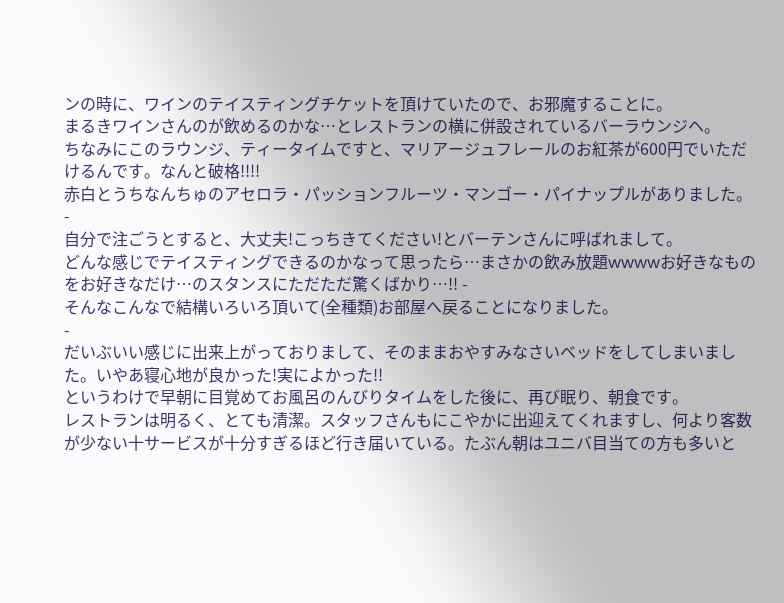ンの時に、ワインのテイスティングチケットを頂けていたので、お邪魔することに。
まるきワインさんのが飲めるのかな…とレストランの横に併設されているバーラウンジヘ。
ちなみにこのラウンジ、ティータイムですと、マリアージュフレールのお紅茶が600円でいただけるんです。なんと破格!!!!
赤白とうちなんちゅのアセロラ・パッションフルーツ・マンゴー・パイナップルがありました。 -
自分で注ごうとすると、大丈夫!こっちきてください!とバーテンさんに呼ばれまして。
どんな感じでテイスティングできるのかなって思ったら…まさかの飲み放題wwwwお好きなものをお好きなだけ…のスタンスにただただ驚くばかり…!! -
そんなこんなで結構いろいろ頂いて(全種類)お部屋へ戻ることになりました。
-
だいぶいい感じに出来上がっておりまして、そのままおやすみなさいベッドをしてしまいました。いやあ寝心地が良かった!実によかった!!
というわけで早朝に目覚めてお風呂のんびりタイムをした後に、再び眠り、朝食です。
レストランは明るく、とても清潔。スタッフさんもにこやかに出迎えてくれますし、何より客数が少ない十サービスが十分すぎるほど行き届いている。たぶん朝はユニバ目当ての方も多いと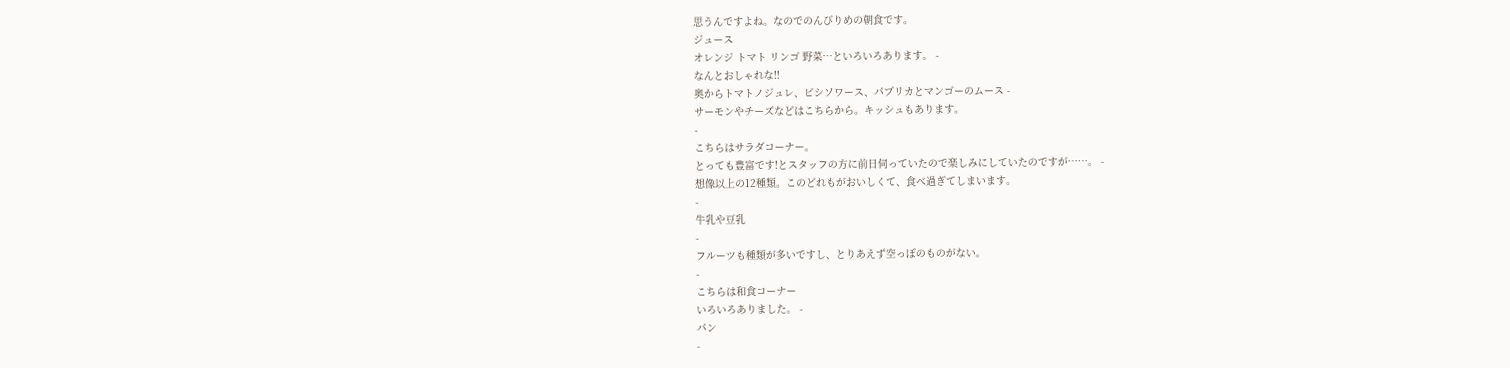思うんですよね。なのでのんびりめの朝食です。
ジュース
オレンジ トマト リンゴ 野菜…といろいろあります。 -
なんとおしゃれな!!
奥からトマトノジュレ、ビシソワース、パプリカとマンゴーのムース -
サーモンやチーズなどはこちらから。キッシュもあります。
-
こちらはサラダコーナー。
とっても豊富です!とスタッフの方に前日伺っていたので楽しみにしていたのですが……。 -
想像以上の12種類。このどれもがおいしくて、食べ過ぎてしまいます。
-
牛乳や豆乳
-
フルーツも種類が多いですし、とりあえず空っぽのものがない。
-
こちらは和食コーナー
いろいろありました。 -
パン
-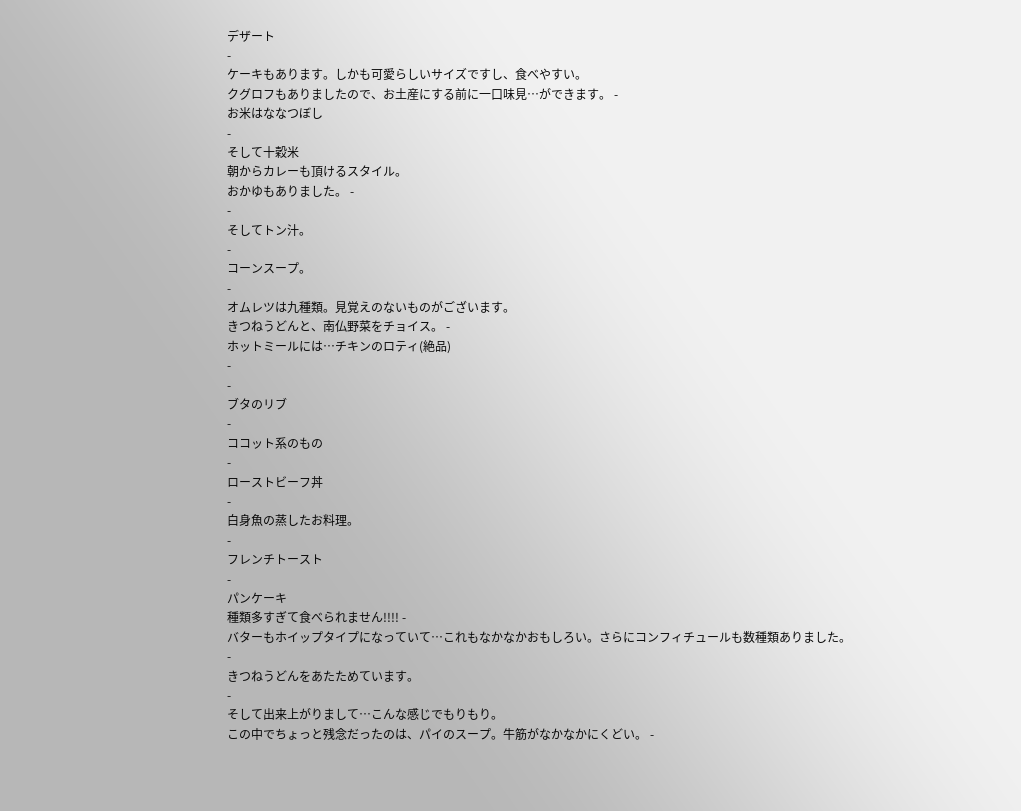デザート
-
ケーキもあります。しかも可愛らしいサイズですし、食べやすい。
クグロフもありましたので、お土産にする前に一口味見…ができます。 -
お米はななつぼし
-
そして十穀米
朝からカレーも頂けるスタイル。
おかゆもありました。 -
-
そしてトン汁。
-
コーンスープ。
-
オムレツは九種類。見覚えのないものがございます。
きつねうどんと、南仏野菜をチョイス。 -
ホットミールには…チキンのロティ(絶品)
-
-
ブタのリブ
-
ココット系のもの
-
ローストビーフ丼
-
白身魚の蒸したお料理。
-
フレンチトースト
-
パンケーキ
種類多すぎて食べられません!!!! -
バターもホイップタイプになっていて…これもなかなかおもしろい。さらにコンフィチュールも数種類ありました。
-
きつねうどんをあたためています。
-
そして出来上がりまして…こんな感じでもりもり。
この中でちょっと残念だったのは、パイのスープ。牛筋がなかなかにくどい。 -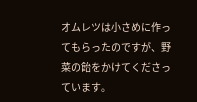オムレツは小さめに作ってもらったのですが、野菜の飴をかけてくださっています。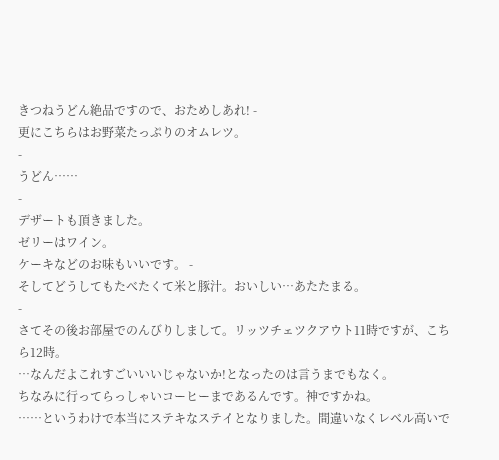きつねうどん絶品ですので、おためしあれ! -
更にこちらはお野菜たっぷりのオムレツ。
-
うどん……
-
デザートも頂きました。
ゼリーはワイン。
ケーキなどのお味もいいです。 -
そしてどうしてもたべたくて米と豚汁。おいしい…あたたまる。
-
さてその後お部屋でのんびりしまして。リッツチェツクアウト11時ですが、こちら12時。
…なんだよこれすごいいいじゃないか!となったのは言うまでもなく。
ちなみに行ってらっしゃいコーヒーまであるんです。神ですかね。
……というわけで本当にステキなステイとなりました。間違いなくレベル高いで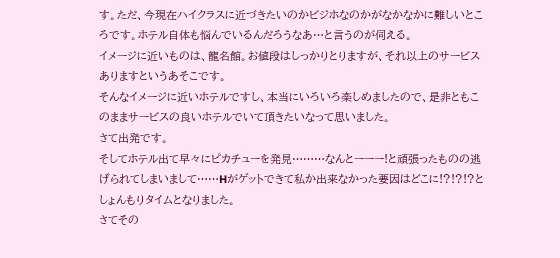す。ただ、今現在ハイクラスに近づきたいのかビジホなのかがなかなかに難しいところです。ホテル自体も悩んでいるんだろうなあ…と言うのが伺える。
イメージに近いものは、龍名館。お値段はしっかりとりますが、それ以上のサービスありますというあそこです。
そんなイメージに近いホテルですし、本当にいろいろ楽しめましたので、是非ともこのままサービスの良いホテルでいて頂きたいなって思いました。
さて出発です。
そしてホテル出て早々にピカチューを発見………なんとーーー!と頑張ったものの逃げられてしまいまして……Hがゲットできて私か出来なかった要因はどこに!?!?!?としょんもりタイムとなりました。
さてその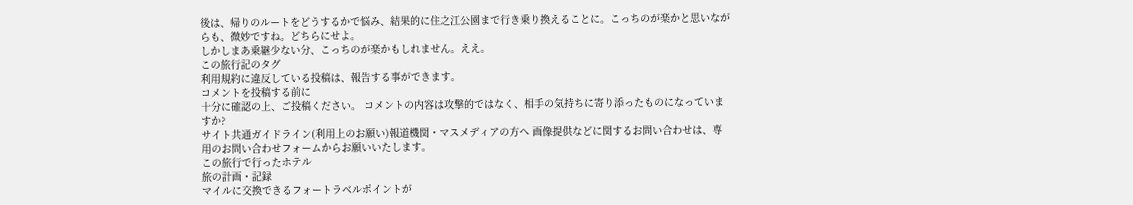後は、帰りのルートをどうするかで悩み、結果的に住之江公園まで行き乗り換えることに。こっちのが楽かと思いながらも、微妙ですね。どちらにせよ。
しかしまあ乗継少ない分、こっちのが楽かもしれません。ええ。
この旅行記のタグ
利用規約に違反している投稿は、報告する事ができます。
コメントを投稿する前に
十分に確認の上、ご投稿ください。 コメントの内容は攻撃的ではなく、相手の気持ちに寄り添ったものになっていますか?
サイト共通ガイドライン(利用上のお願い)報道機関・マスメディアの方へ 画像提供などに関するお問い合わせは、専用のお問い合わせフォームからお願いいたします。
この旅行で行ったホテル
旅の計画・記録
マイルに交換できるフォートラベルポイントが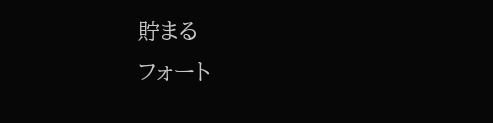貯まる
フォート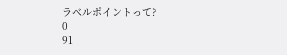ラベルポイントって?
0
91